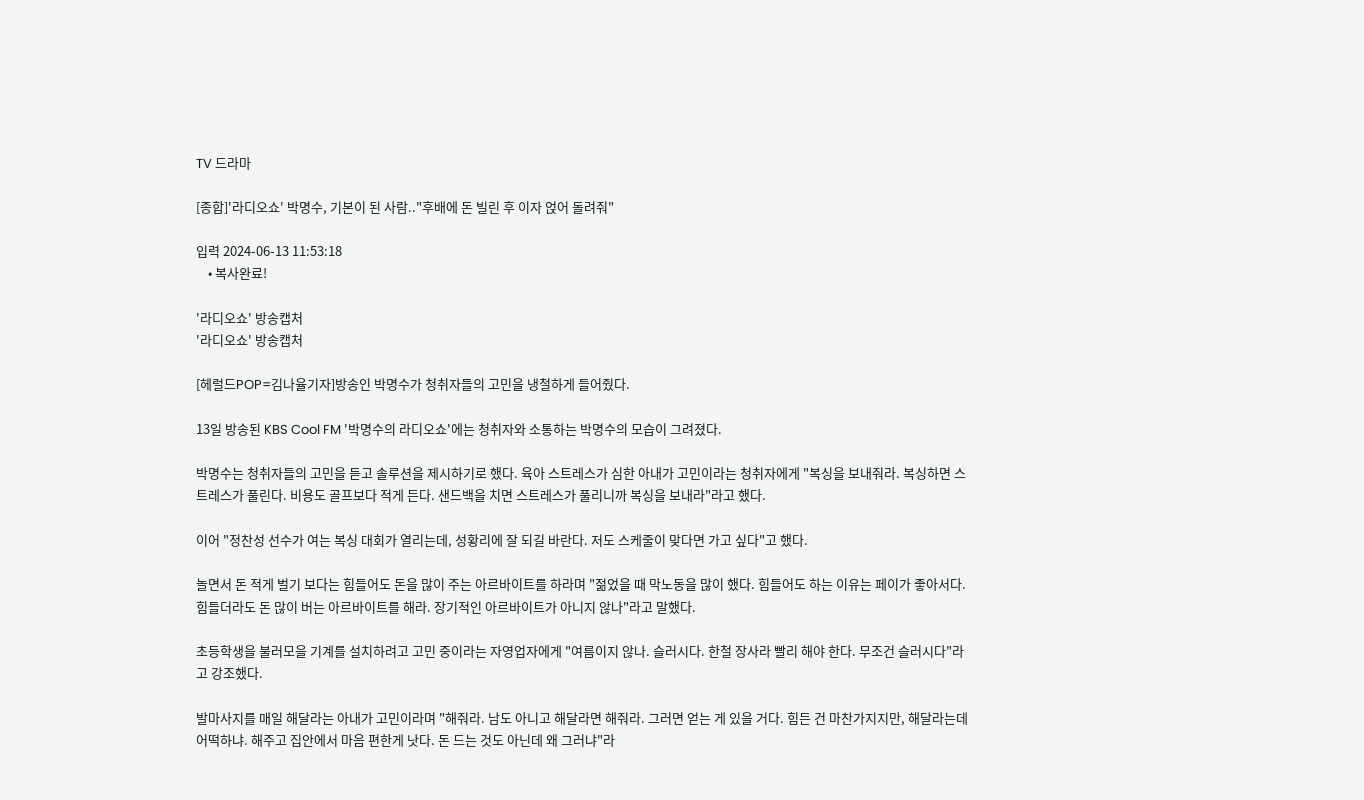TV 드라마

[종합]'라디오쇼' 박명수, 기본이 된 사람.."후배에 돈 빌린 후 이자 얹어 돌려줘"

입력 2024-06-13 11:53:18
    • 복사완료!

'라디오쇼' 방송캡처
'라디오쇼' 방송캡처

[헤럴드POP=김나율기자]방송인 박명수가 청취자들의 고민을 냉철하게 들어줬다.

13일 방송된 KBS Cool FM '박명수의 라디오쇼'에는 청취자와 소통하는 박명수의 모습이 그려졌다.

박명수는 청취자들의 고민을 듣고 솔루션을 제시하기로 했다. 육아 스트레스가 심한 아내가 고민이라는 청취자에게 "복싱을 보내줘라. 복싱하면 스트레스가 풀린다. 비용도 골프보다 적게 든다. 샌드백을 치면 스트레스가 풀리니까 복싱을 보내라"라고 했다.

이어 "정찬성 선수가 여는 복싱 대회가 열리는데, 성황리에 잘 되길 바란다. 저도 스케줄이 맞다면 가고 싶다"고 했다.

놀면서 돈 적게 벌기 보다는 힘들어도 돈을 많이 주는 아르바이트를 하라며 "젊었을 때 막노동을 많이 했다. 힘들어도 하는 이유는 페이가 좋아서다. 힘들더라도 돈 많이 버는 아르바이트를 해라. 장기적인 아르바이트가 아니지 않나"라고 말했다.

초등학생을 불러모을 기계를 설치하려고 고민 중이라는 자영업자에게 "여름이지 않나. 슬러시다. 한철 장사라 빨리 해야 한다. 무조건 슬러시다"라고 강조했다.

발마사지를 매일 해달라는 아내가 고민이라며 "해줘라. 남도 아니고 해달라면 해줘라. 그러면 얻는 게 있을 거다. 힘든 건 마찬가지지만, 해달라는데 어떡하냐. 해주고 집안에서 마음 편한게 낫다. 돈 드는 것도 아닌데 왜 그러냐"라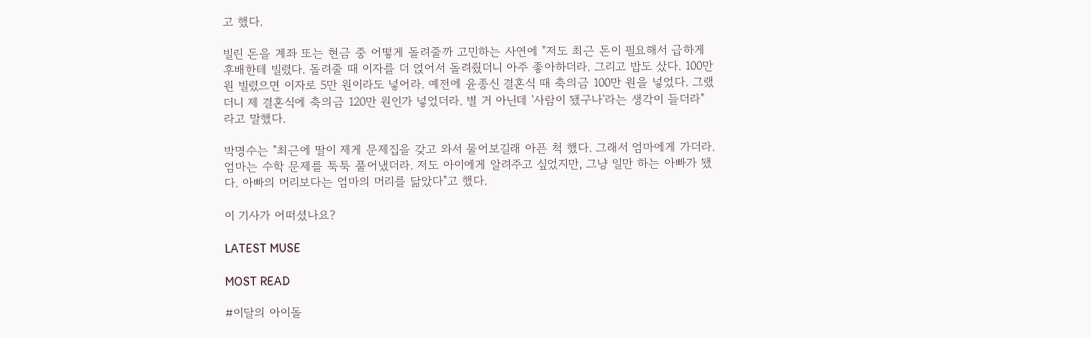고 했다.

빌린 돈을 계좌 또는 현금 중 어떻게 돌려줄까 고민하는 사연에 "저도 최근 돈이 필요해서 급하게 후배한테 빌렸다. 돌려줄 때 이자를 더 얹어서 돌려줬더니 아주 좋아하더라. 그리고 밥도 샀다. 100만 원 빌렸으면 이자로 5만 원이라도 넣어라. 예전에 윤종신 결혼식 때 축의금 100만 원을 넣었다. 그랬더니 제 결혼식에 축의금 120만 원인가 넣었더라. 별 거 아닌데 '사람이 됐구나'라는 생각이 들더라"라고 말했다.

박명수는 "최근에 딸이 제게 문제집을 갖고 와서 물어보길래 아픈 척 했다. 그래서 엄마에게 가더라. 엄마는 수학 문제를 툭툭 풀어냈더라. 저도 아이에게 알려주고 싶었지만, 그냥 일만 하는 아빠가 됐다. 아빠의 머리보다는 엄마의 머리를 닮았다"고 했다.

이 기사가 어떠셨나요?

LATEST MUSE

MOST READ

#이달의 아이돌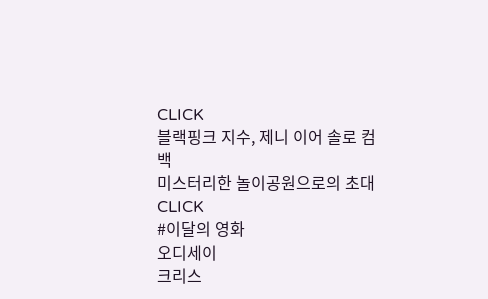CLICK
블랙핑크 지수, 제니 이어 솔로 컴백
미스터리한 놀이공원으로의 초대
CLICK
#이달의 영화
오디세이
크리스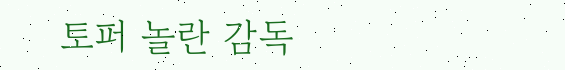토퍼 놀란 감독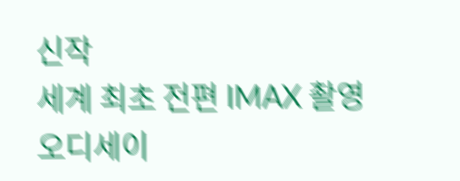신작
세계 최초 전편 IMAX 촬영
오디세이